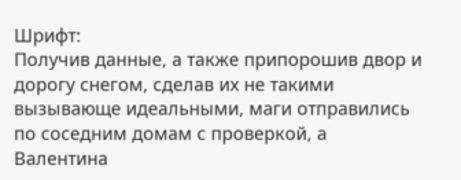Шрифт:
Получив данные, а также припорошив двор и дорогу снегом, сделав их не такими вызывающе идеальными, маги отправились по соседним домам с проверкой, а Валентина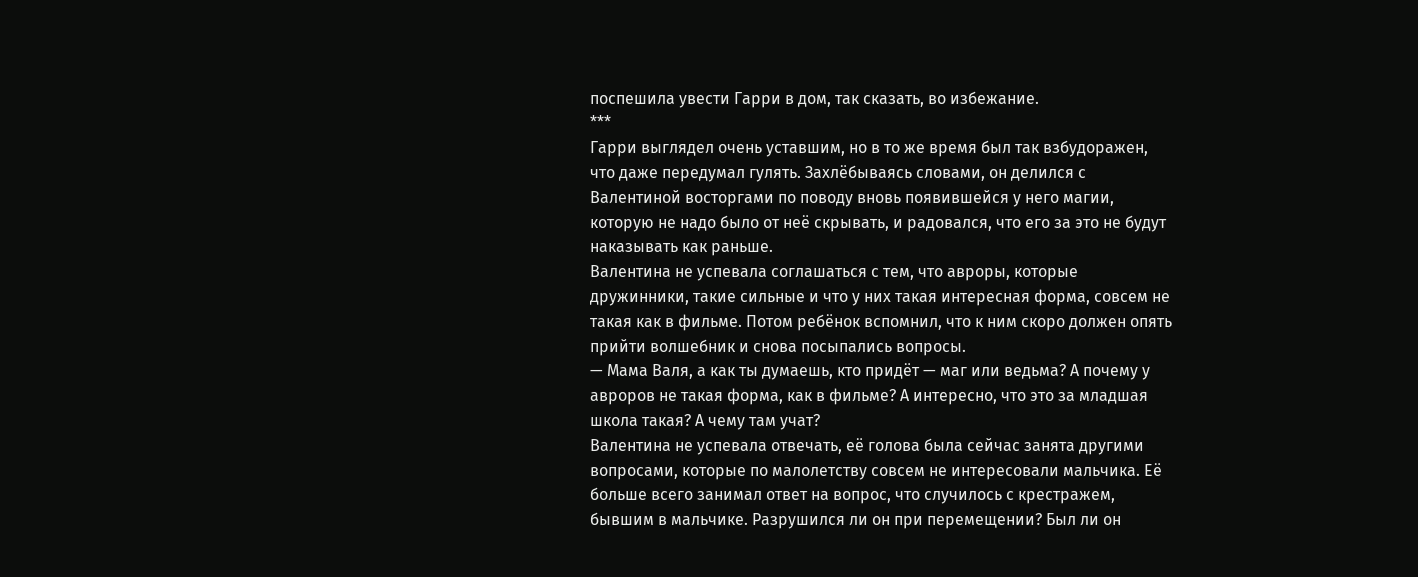поспешила увести Гарри в дом, так сказать, во избежание.
***
Гарри выглядел очень уставшим, но в то же время был так взбудоражен, что даже передумал гулять. Захлёбываясь словами, он делился с Валентиной восторгами по поводу вновь появившейся у него магии, которую не надо было от неё скрывать, и радовался, что его за это не будут наказывать как раньше.
Валентина не успевала соглашаться с тем, что авроры, которые дружинники, такие сильные и что у них такая интересная форма, совсем не такая как в фильме. Потом ребёнок вспомнил, что к ним скоро должен опять прийти волшебник и снова посыпались вопросы.
— Мама Валя, а как ты думаешь, кто придёт — маг или ведьма? А почему у авроров не такая форма, как в фильме? А интересно, что это за младшая школа такая? А чему там учат?
Валентина не успевала отвечать, её голова была сейчас занята другими вопросами, которые по малолетству совсем не интересовали мальчика. Её больше всего занимал ответ на вопрос, что случилось с крестражем, бывшим в мальчике. Разрушился ли он при перемещении? Был ли он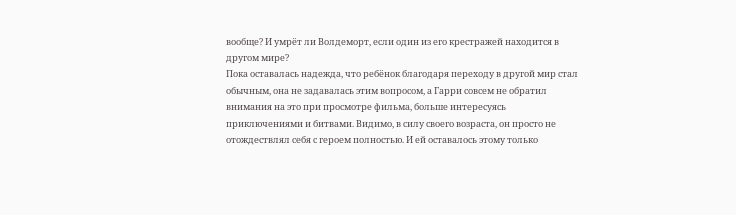вообще? И умрёт ли Волдеморт, если один из его крестражей находится в другом мире?
Пока оставалась надежда, что ребёнок благодаря переходу в другой мир стал обычным, она не задавалась этим вопросом, а Гарри совсем не обратил внимания на это при просмотре фильма, больше интересуясь приключениями и битвами. Видимо, в силу своего возраста, он просто не отождествлял себя с героем полностью. И ей оставалось этому только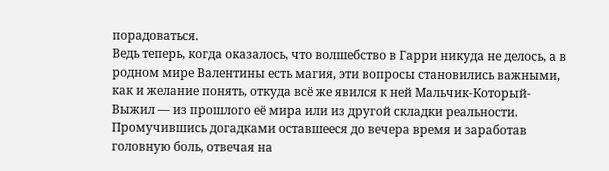порадоваться.
Ведь теперь, когда оказалось, что волшебство в Гарри никуда не делось, а в родном мире Валентины есть магия, эти вопросы становились важными, как и желание понять, откуда всё же явился к ней Мальчик-Который-Выжил — из прошлого её мира или из другой складки реальности.
Промучившись догадками оставшееся до вечера время и заработав головную боль, отвечая на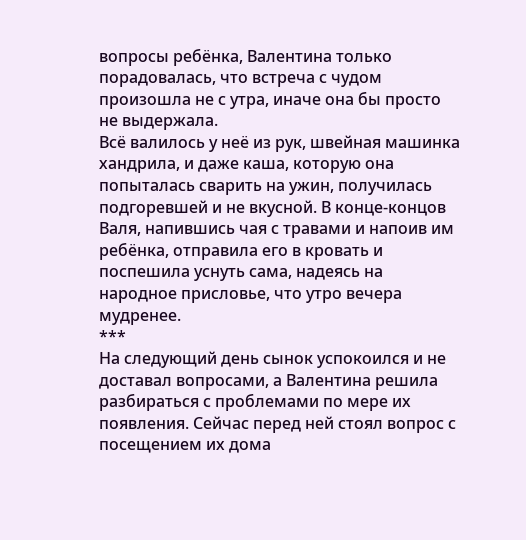вопросы ребёнка, Валентина только порадовалась, что встреча с чудом произошла не с утра, иначе она бы просто не выдержала.
Всё валилось у неё из рук, швейная машинка хандрила, и даже каша, которую она попыталась сварить на ужин, получилась подгоревшей и не вкусной. В конце-концов Валя, напившись чая с травами и напоив им ребёнка, отправила его в кровать и поспешила уснуть сама, надеясь на народное присловье, что утро вечера мудренее.
***
На следующий день сынок успокоился и не доставал вопросами, а Валентина решила разбираться с проблемами по мере их появления. Сейчас перед ней стоял вопрос с посещением их дома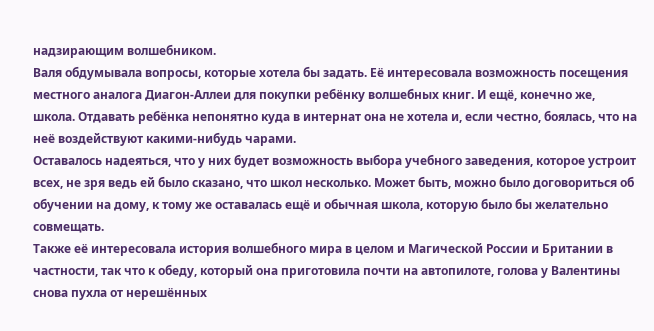надзирающим волшебником.
Валя обдумывала вопросы, которые хотела бы задать. Её интересовала возможность посещения местного аналога Диагон-Аллеи для покупки ребёнку волшебных книг. И ещё, конечно же, школа. Отдавать ребёнка непонятно куда в интернат она не хотела и, если честно, боялась, что на неё воздействуют какими-нибудь чарами.
Оставалось надеяться, что у них будет возможность выбора учебного заведения, которое устроит всех, не зря ведь ей было сказано, что школ несколько. Может быть, можно было договориться об обучении на дому, к тому же оставалась ещё и обычная школа, которую было бы желательно совмещать.
Также её интересовала история волшебного мира в целом и Магической России и Британии в частности, так что к обеду, который она приготовила почти на автопилоте, голова у Валентины снова пухла от нерешённых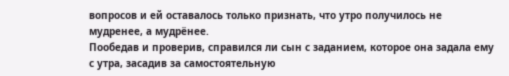вопросов и ей оставалось только признать, что утро получилось не мудренее, а мудрёнее.
Пообедав и проверив, справился ли сын с заданием, которое она задала ему с утра, засадив за самостоятельную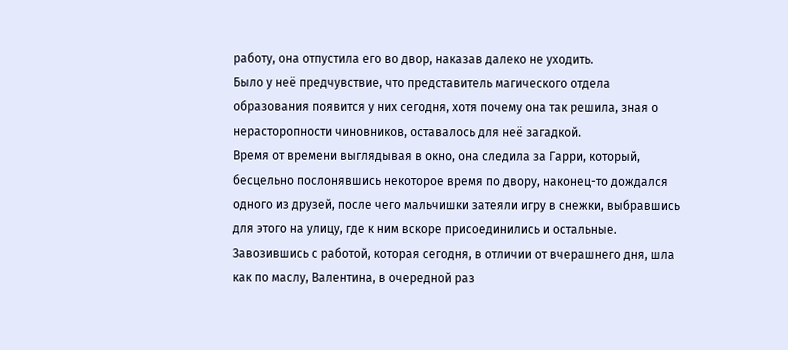работу, она отпустила его во двор, наказав далеко не уходить.
Было у неё предчувствие, что представитель магического отдела образования появится у них сегодня, хотя почему она так решила, зная о нерасторопности чиновников, оставалось для неё загадкой.
Время от времени выглядывая в окно, она следила за Гарри, который, бесцельно послонявшись некоторое время по двору, наконец-то дождался одного из друзей, после чего мальчишки затеяли игру в снежки, выбравшись для этого на улицу, где к ним вскоре присоединились и остальные.
Завозившись с работой, которая сегодня, в отличии от вчерашнего дня, шла как по маслу, Валентина, в очередной раз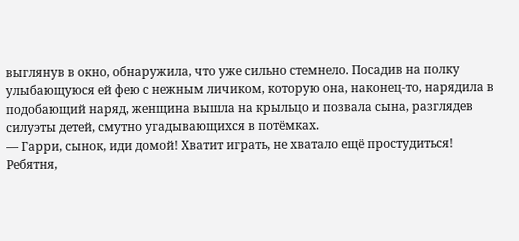выглянув в окно, обнаружила, что уже сильно стемнело. Посадив на полку улыбающуюся ей фею с нежным личиком, которую она, наконец-то, нарядила в подобающий наряд, женщина вышла на крыльцо и позвала сына, разглядев силуэты детей, смутно угадывающихся в потёмках.
— Гарри, сынок, иди домой! Хватит играть, не хватало ещё простудиться!
Ребятня,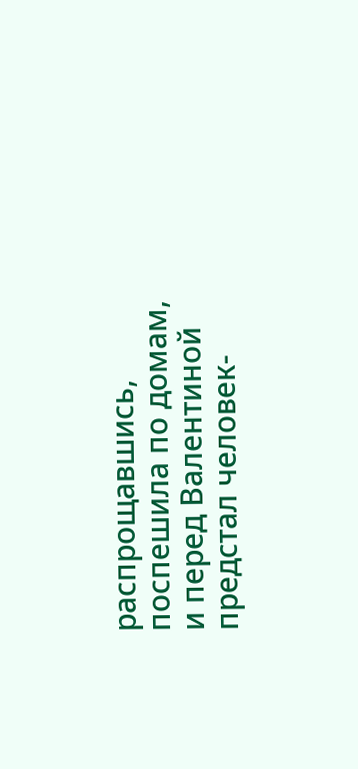распрощавшись, поспешила по домам, и перед Валентиной предстал человек-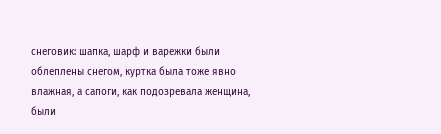снеговик: шапка, шарф и варежки были облеплены снегом, куртка была тоже явно влажная, а сапоги, как подозревала женщина, были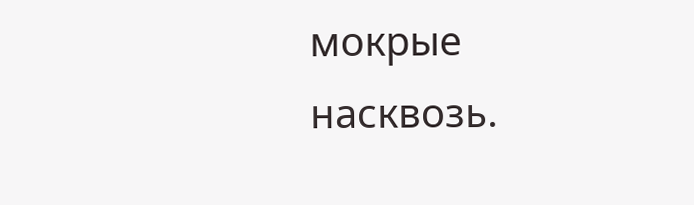мокрые насквозь.